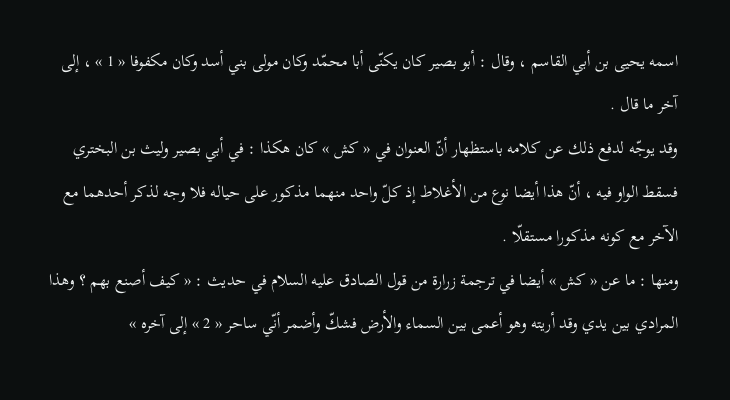اسمه يحيى بن أبي القاسم ، وقال : أبو بصير كان يكنّى أبا محمّد وكان مولى بني أسد وكان مكفوفا « 1 » ، إلى آخر ما قال .
وقد يوجّه لدفع ذلك عن كلامه باستظهار أنّ العنوان في « كش » كان هكذا : في أبي بصير وليث بن البختري فسقط الواو فيه ، أنّ هذا أيضا نوع من الأغلاط إذ كلّ واحد منهما مذكور على حياله فلا وجه لذكر أحدهما مع الآخر مع كونه مذكورا مستقلّا .
ومنها : ما عن « كش » أيضا في ترجمة زرارة من قول الصادق عليه السلام في حديث : « كيف أصنع بهم ؟ وهذا المرادي بين يدي وقد أريته وهو أعمى بين السماء والأرض فشكّ وأضمر أنّي ساحر « 2 » إلى آخره »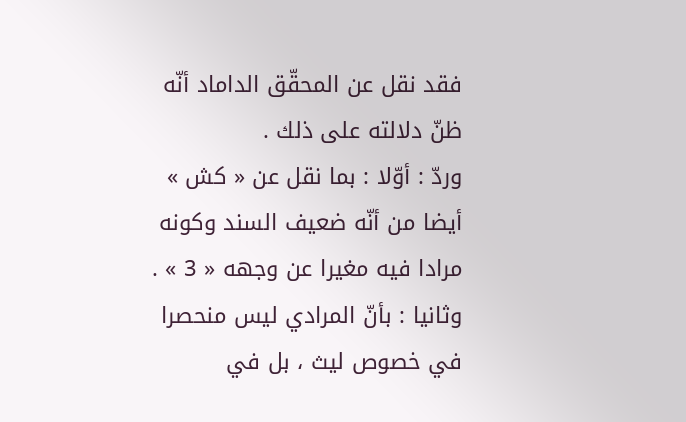فقد نقل عن المحقّق الداماد أنّه ظنّ دلالته على ذلك .
وردّ : أوّلا : بما نقل عن « كش » أيضا من أنّه ضعيف السند وكونه مرادا فيه مغيرا عن وجهه « 3 » .
وثانيا : بأنّ المرادي ليس منحصرا في خصوص ليث ، بل في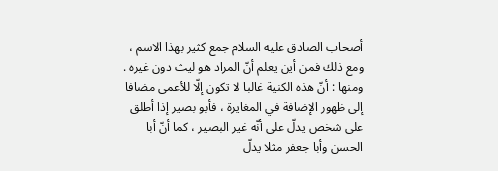أصحاب الصادق عليه السلام جمع كثير بهذا الاسم ، ومع ذلك فمن أين يعلم أنّ المراد هو ليث دون غيره .
ومنها : أنّ هذه الكنية غالبا لا تكون إلّا للأعمى مضافا إلى ظهور الإضافة في المغايرة ، فأبو بصير إذا أطلق على شخص يدلّ على أنّه غير البصير ، كما أنّ أبا الحسن وأبا جعفر مثلا يدلّ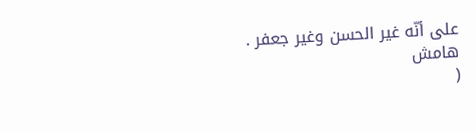على أنّه غير الحسن وغير جعفر .
هامش
(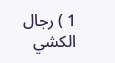1 ) رجال الكشي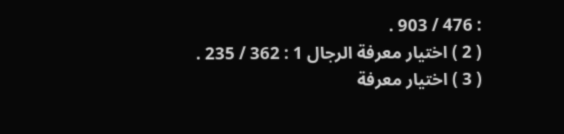: 476 / 903 .
( 2 ) اختيار معرفة الرجال 1 : 362 / 235 .
( 3 ) اختيار معرفة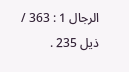الرجال 1 : 363 / ذيل 235 .